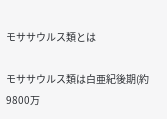モササウルス類とは

モササウルス類は白亜紀後期(約9800万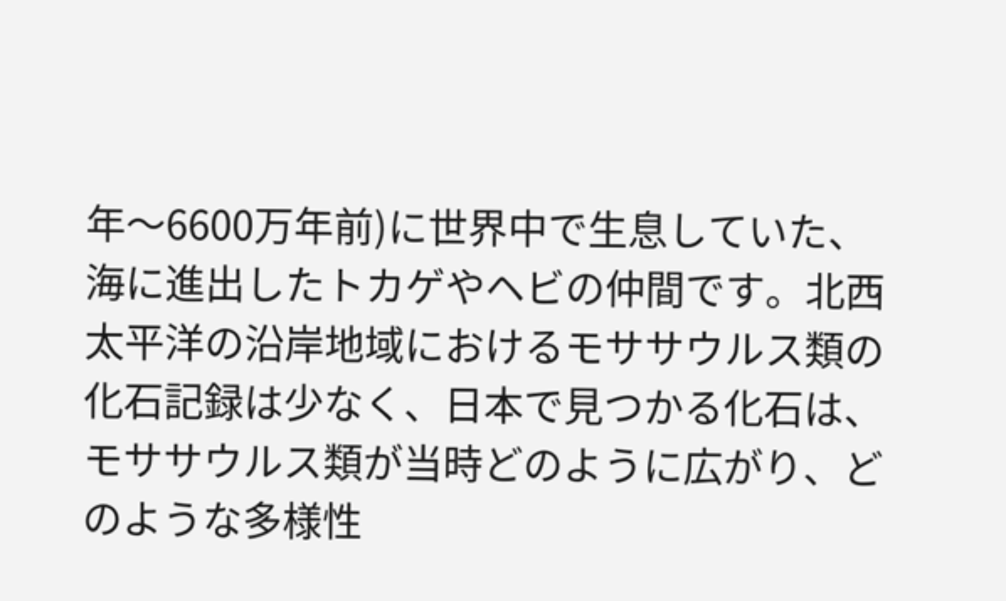年〜6600万年前)に世界中で生息していた、海に進出したトカゲやヘビの仲間です。北西太平洋の沿岸地域におけるモササウルス類の化石記録は少なく、日本で見つかる化石は、モササウルス類が当時どのように広がり、どのような多様性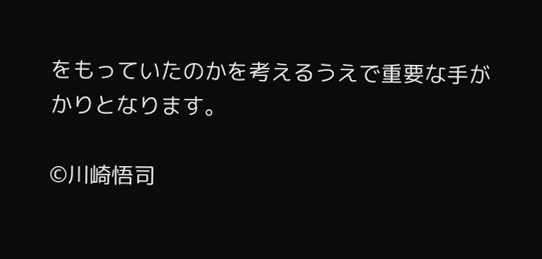をもっていたのかを考えるうえで重要な手がかりとなります。

©川崎悟司